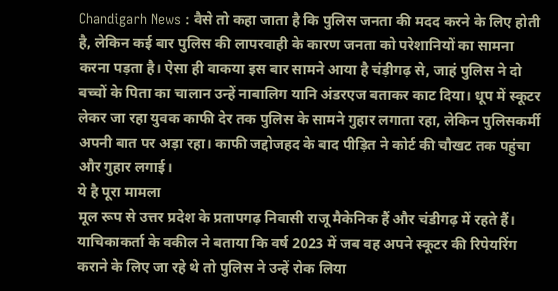Chandigarh News : वैसे तो कहा जाता है कि पुलिस जनता की मदद करने के लिए होती है, लेकिन कई बार पुलिस की लापरवाही के कारण जनता को परेशानियों का सामना करना पड़ता है। ऐसा ही वाकया इस बार सामने आया है चंड़ीगढ़ से, जाहं पुलिस ने दो बच्चों के पिता का चालान उन्हें नाबालिग यानि अंडरएज बताकर काट दिया। धूप में स्कूटर लेकर जा रहा युवक काफी देर तक पुलिस के सामने गुहार लगाता रहा, लेकिन पुलिसकर्मी अपनी बात पर अड़ा रहा। काफी जद्दोजहद के बाद पीड़ित ने कोर्ट की चौखट तक पहुंचा और गुहार लगाई।
ये है पूरा मामला
मूल रूप से उत्तर प्रदेश के प्रतापगढ़ निवासी राजू मैकेनिक हैं और चंडीगढ़ में रहते हैं। याचिकाकर्ता के वकील ने बताया कि वर्ष 2023 में जब वह अपने स्कूटर की रिपेयरिंग कराने के लिए जा रहे थे तो पुलिस ने उन्हें रोक लिया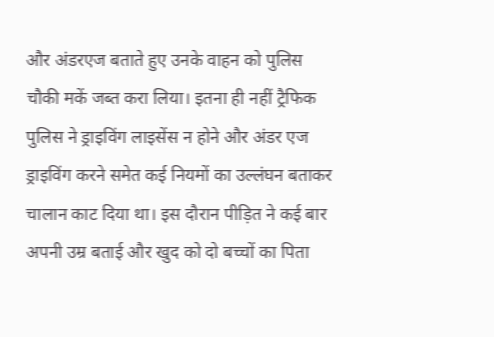और अंडरएज बताते हुए उनके वाहन को पुलिस चौकी मकें जब्त करा लिया। इतना ही नहीं ट्रैफिक पुलिस ने ड्राइविंग लाइसेंस न होने और अंडर एज ड्राइविंग करने समेत कई नियमों का उल्लंघन बताकर चालान काट दिया था। इस दौरान पीड़ित ने कई बार अपनी उम्र बताई और खुद को दो बच्चों का पिता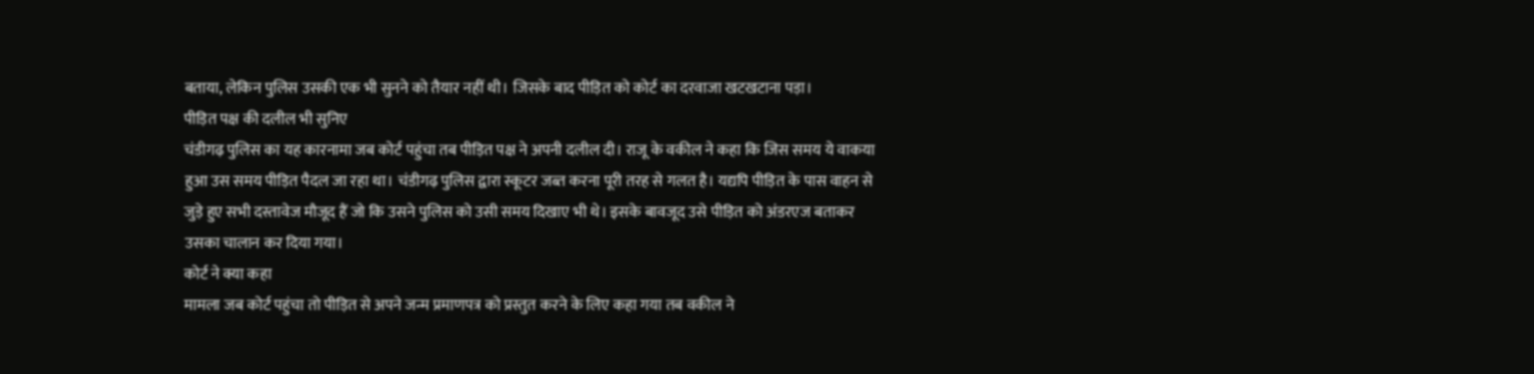बताया, लेकिन पुलिस उसकी एक भी सुनने को तैयार नहीं थी। जिसके बाद पीड़ित को कोर्ट का दरवाजा खटखटाना पड़ा।
पीड़ित पक्ष की दलील भी सुनिए
चंडीगढ़ पुलिस का यह कारनामा जब कोर्ट पहुंचा तब पीड़ित पक्ष ने अपनी दलील दी। राजू के वकील ने कहा कि जिस समय ये वाकया हुआ उस समय पीड़ित पैदल जा रहा था। चंडीगढ़ पुलिस द्वारा स्कूटर जब्त करना पूरी तरह से गलत है। यद्यपि पीड़ित के पास वाहन से जुड़े हुए सभी दस्तावेज मौजूद हैं जो कि उसने पुलिस को उसी समय दिखाए भी थे। इसके बावजूद उसे पीड़ित को अंडरएज बताकर उसका चालान कर दिया गया।
कोर्ट ने क्या कहा
मामला जब कोर्ट पहुंचा तो पीड़ित से अपने जन्म प्रमाणपत्र को प्रस्तुत करने के लिए कहा गया तब वकील ने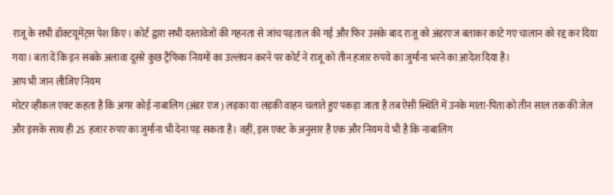राजू के सभी डॉक्टयूमेंट्स पेश किए। कोर्ट द्वारा सभी दस्तावेजों की गहनता से जांच पड़ताल की गई और फिर उसके बाद राजू को अंडरएज बताकर काटे गए चालान को रद्द कर दिया गया। बता दें कि इन सबके अलावा दूसरे कुछ ट्रैफिक नियमों का उल्लंघन करने पर कोर्ट ने राजू को तीन हजार रुपये का जुर्माना भरने का आदेश दिया है।
आप भी जान लीजिए नियम
मोटर व्हीकल एक्ट कहता है कि अगर कोई नाबालिग (अंडर एज ) लड़का या लड़की वाहन चलाते हुए पकड़ा जाता है तब ऐसी स्थिति में उनके माता-पिता को तीन साल तक की जेल और इसके साथ ही 25 हजार रुपए का जुर्माना भी देना पड़ सकता है। वहीं, इस एक्ट के अनुसार है एक और नियम ये भी है कि नाबालिग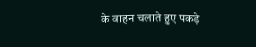के वाहन चलाते हुए पकड़े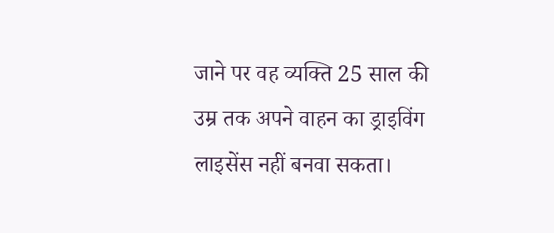जाने पर वह व्यक्ति 25 साल की उम्र तक अपने वाहन का ड्राइविंग लाइसेंस नहीं बनवा सकता।